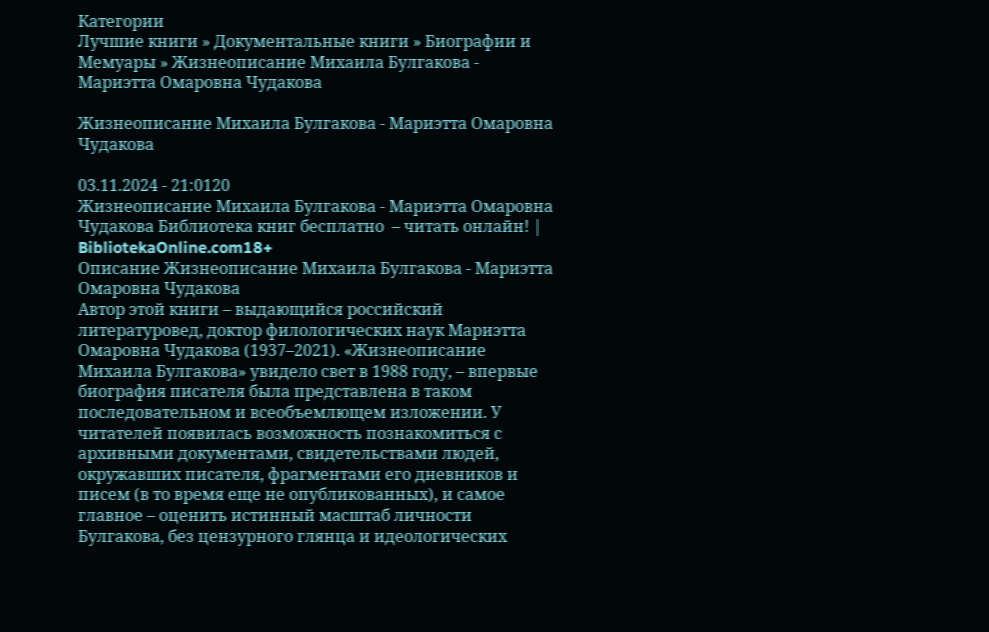Категории
Лучшие книги » Документальные книги » Биографии и Мемуары » Жизнеописание Михаила Булгакова - Мариэтта Омаровна Чудакова

Жизнеописание Михаила Булгакова - Мариэтта Омаровна Чудакова

03.11.2024 - 21:0120
Жизнеописание Михаила Булгакова - Мариэтта Омаровна Чудакова Библиотека книг бесплатно  – читать онлайн! | BibliotekaOnline.com18+
Описание Жизнеописание Михаила Булгакова - Мариэтта Омаровна Чудакова
Автор этой книги – выдающийся российский литературовед, доктор филологических наук Мариэтта Омаровна Чудакова (1937–2021). «Жизнеописание Михаила Булгакова» увидело свет в 1988 году, – впервые биография писателя была представлена в таком последовательном и всеобъемлющем изложении. У читателей появилась возможность познакомиться с архивными документами, свидетельствами людей, окружавших писателя, фрагментами его дневников и писем (в то время еще не опубликованных), и самое главное – оценить истинный масштаб личности Булгакова, без цензурного глянца и идеологических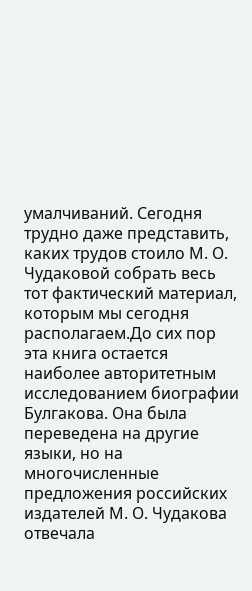умалчиваний. Сегодня трудно даже представить, каких трудов стоило М. О. Чудаковой собрать весь тот фактический материал, которым мы сегодня располагаем.До сих пор эта книга остается наиболее авторитетным исследованием биографии Булгакова. Она была переведена на другие языки, но на многочисленные предложения российских издателей М. О. Чудакова отвечала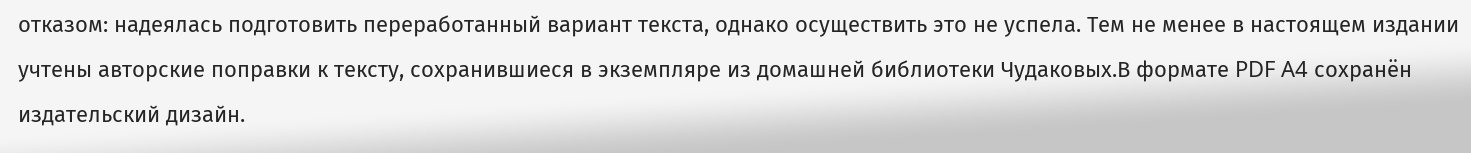отказом: надеялась подготовить переработанный вариант текста, однако осуществить это не успела. Тем не менее в настоящем издании учтены авторские поправки к тексту, сохранившиеся в экземпляре из домашней библиотеки Чудаковых.В формате PDF A4 сохранён издательский дизайн.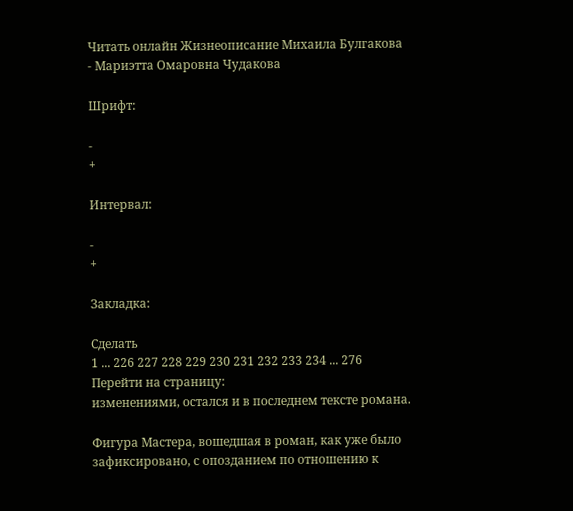Читать онлайн Жизнеописание Михаила Булгакова - Мариэтта Омаровна Чудакова

Шрифт:

-
+

Интервал:

-
+

Закладка:

Сделать
1 ... 226 227 228 229 230 231 232 233 234 ... 276
Перейти на страницу:
изменениями, остался и в последнем тексте романа.

Фигура Мастера, вошедшая в роман, как уже было зафиксировано, с опозданием по отношению к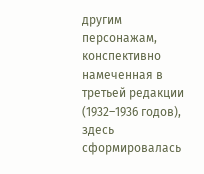другим персонажам, конспективно намеченная в третьей редакции (1932–1936 годов), здесь сформировалась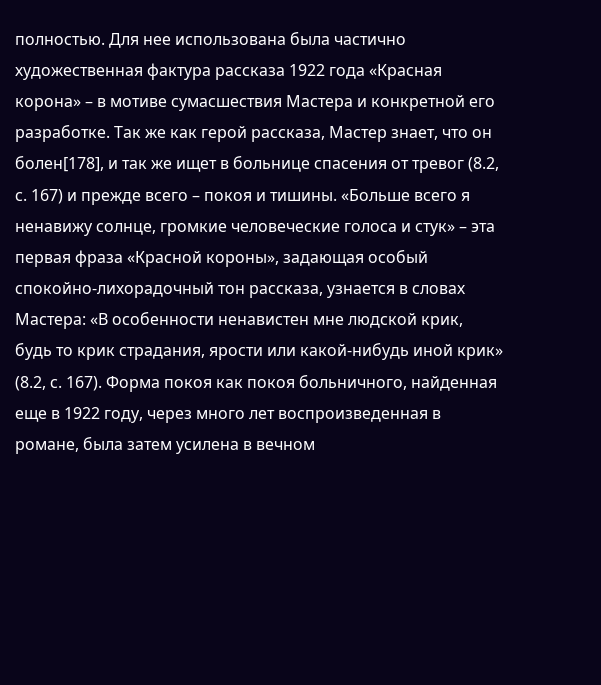полностью. Для нее использована была частично художественная фактура рассказа 1922 года «Красная корона» – в мотиве сумасшествия Мастера и конкретной его разработке. Так же как герой рассказа, Мастер знает, что он болен[178], и так же ищет в больнице спасения от тревог (8.2, с. 167) и прежде всего – покоя и тишины. «Больше всего я ненавижу солнце, громкие человеческие голоса и стук» – эта первая фраза «Красной короны», задающая особый спокойно-лихорадочный тон рассказа, узнается в словах Мастера: «В особенности ненавистен мне людской крик, будь то крик страдания, ярости или какой-нибудь иной крик» (8.2, с. 167). Форма покоя как покоя больничного, найденная еще в 1922 году, через много лет воспроизведенная в романе, была затем усилена в вечном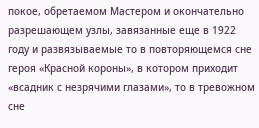покое, обретаемом Мастером и окончательно разрешающем узлы, завязанные еще в 1922 году и развязываемые то в повторяющемся сне героя «Красной короны», в котором приходит «всадник с незрячими глазами», то в тревожном сне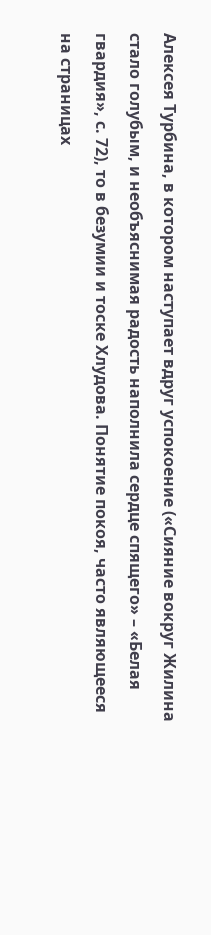Алексея Турбина, в котором наступает вдруг успокоение («Сияние вокруг Жилина стало голубым, и необъяснимая радость наполнила сердце спящего» – «Белая гвардия», с. 72), то в безумии и тоске Хлудова. Понятие покоя, часто являющееся на страницах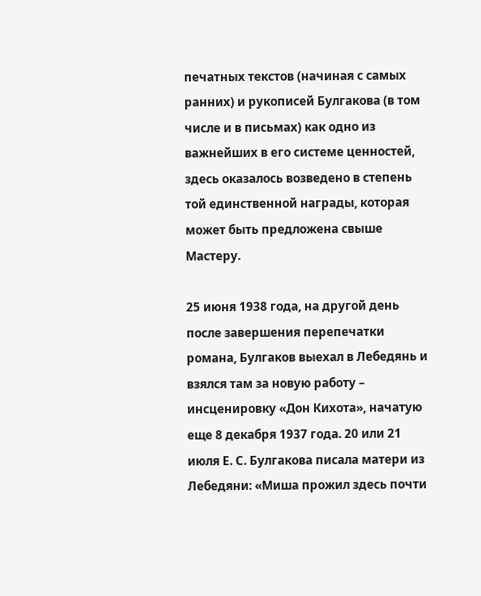печатных текстов (начиная с самых ранних) и рукописей Булгакова (в том числе и в письмах) как одно из важнейших в его системе ценностей, здесь оказалось возведено в степень той единственной награды, которая может быть предложена свыше Мастеру.

25 июня 1938 года, на другой день после завершения перепечатки романа, Булгаков выехал в Лебедянь и взялся там за новую работу – инсценировку «Дон Кихота», начатую еще 8 декабря 1937 года. 20 или 21 июля Е. С. Булгакова писала матери из Лебедяни: «Миша прожил здесь почти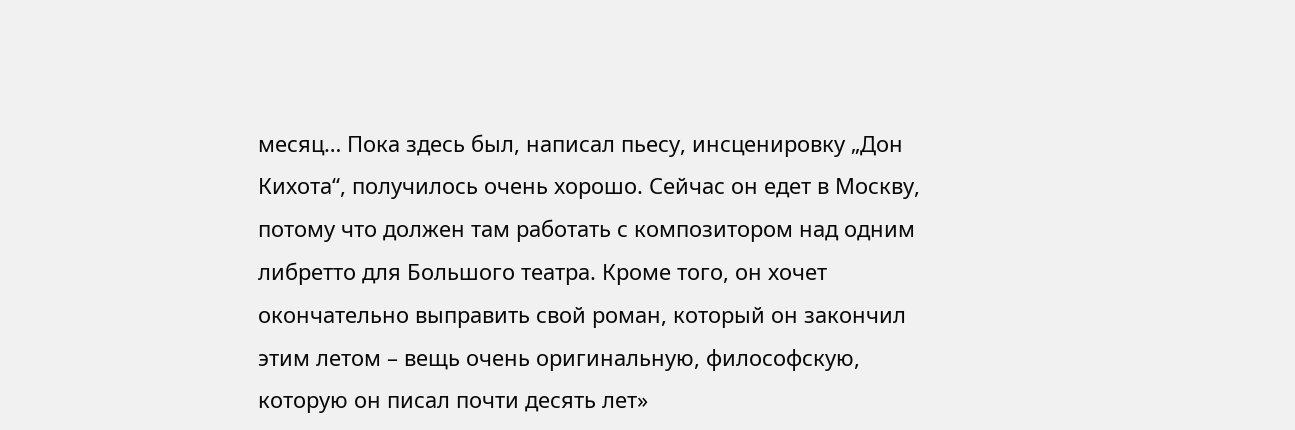месяц… Пока здесь был, написал пьесу, инсценировку „Дон Кихота“, получилось очень хорошо. Сейчас он едет в Москву, потому что должен там работать с композитором над одним либретто для Большого театра. Кроме того, он хочет окончательно выправить свой роман, который он закончил этим летом – вещь очень оригинальную, философскую, которую он писал почти десять лет»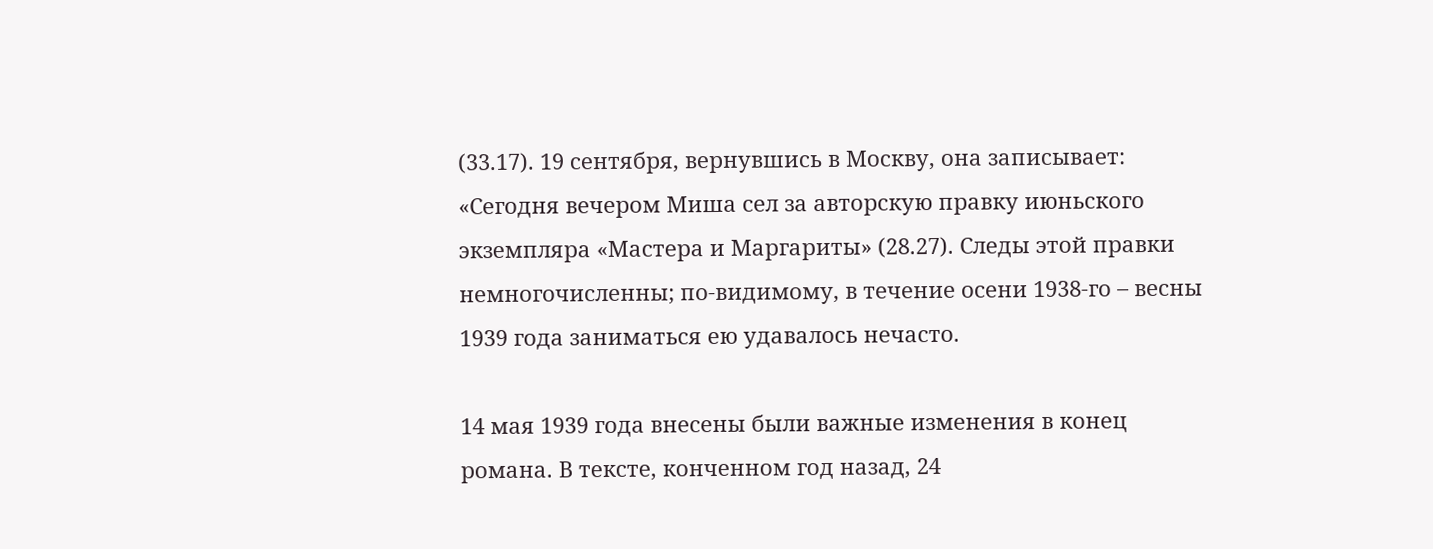(33.17). 19 сентября, вернувшись в Москву, она записывает: «Сегодня вечером Миша сел за авторскую правку июньского экземпляра «Мастера и Маргариты» (28.27). Следы этой правки немногочисленны; по-видимому, в течение осени 1938-го – весны 1939 года заниматься ею удавалось нечасто.

14 мая 1939 года внесены были важные изменения в конец романа. В тексте, конченном год назад, 24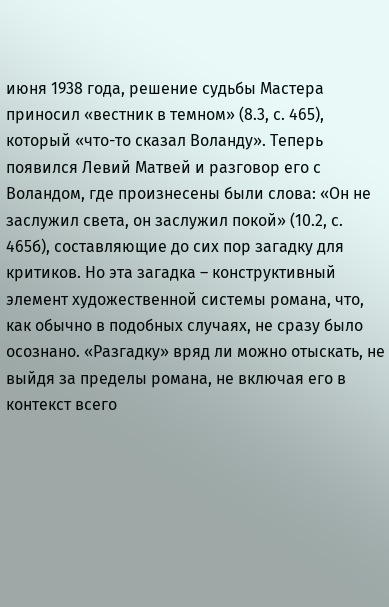июня 1938 года, решение судьбы Мастера приносил «вестник в темном» (8.3, с. 465), который «что-то сказал Воланду». Теперь появился Левий Матвей и разговор его с Воландом, где произнесены были слова: «Он не заслужил света, он заслужил покой» (10.2, с. 465б), составляющие до сих пор загадку для критиков. Но эта загадка – конструктивный элемент художественной системы романа, что, как обычно в подобных случаях, не сразу было осознано. «Разгадку» вряд ли можно отыскать, не выйдя за пределы романа, не включая его в контекст всего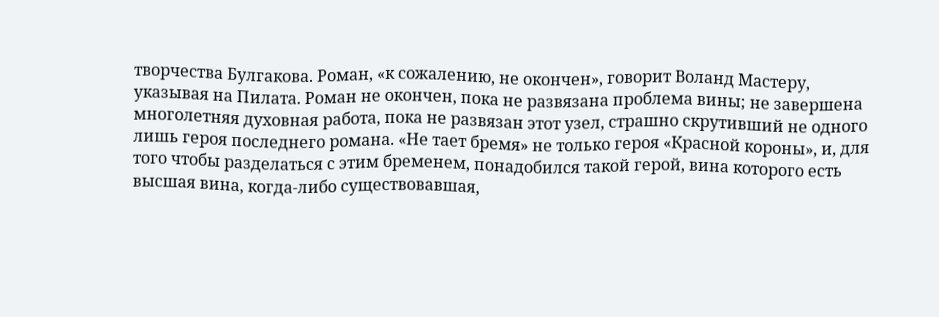творчества Булгакова. Роман, «к сожалению, не окончен», говорит Воланд Мастеру, указывая на Пилата. Роман не окончен, пока не развязана проблема вины; не завершена многолетняя духовная работа, пока не развязан этот узел, страшно скрутивший не одного лишь героя последнего романа. «Не тает бремя» не только героя «Красной короны», и, для того чтобы разделаться с этим бременем, понадобился такой герой, вина которого есть высшая вина, когда-либо существовавшая,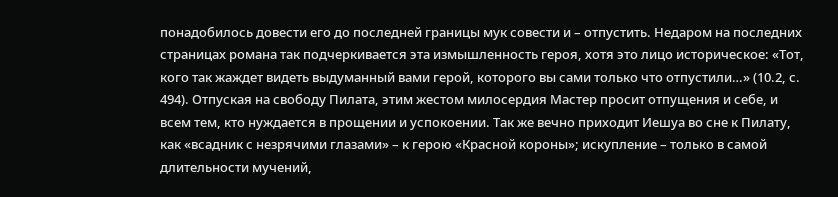понадобилось довести его до последней границы мук совести и – отпустить. Недаром на последних страницах романа так подчеркивается эта измышленность героя, хотя это лицо историческое: «Тот, кого так жаждет видеть выдуманный вами герой, которого вы сами только что отпустили…» (10.2, с. 494). Отпуская на свободу Пилата, этим жестом милосердия Мастер просит отпущения и себе, и всем тем, кто нуждается в прощении и успокоении. Так же вечно приходит Иешуа во сне к Пилату, как «всадник с незрячими глазами» – к герою «Красной короны»; искупление – только в самой длительности мучений,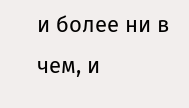и более ни в чем, и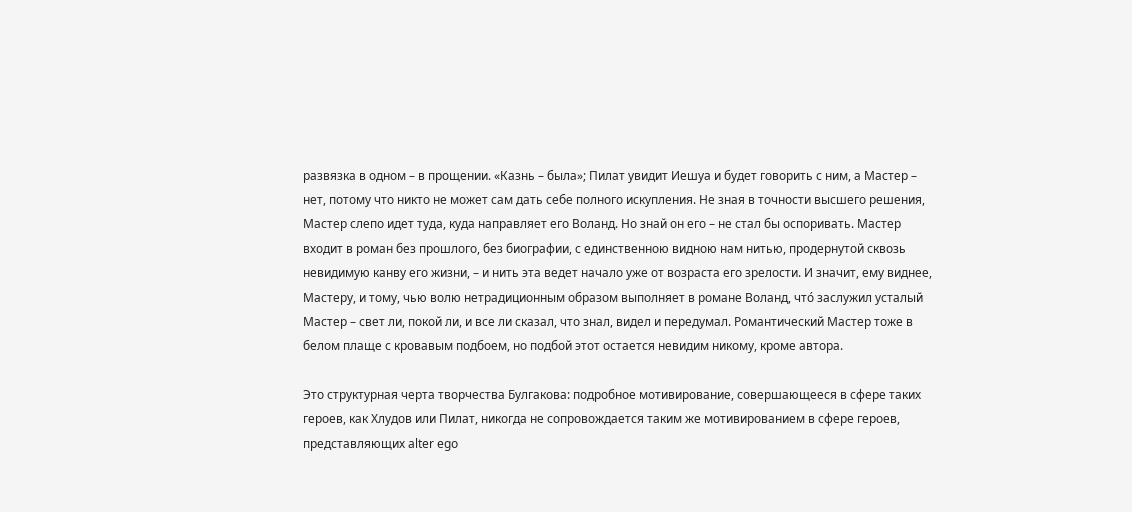развязка в одном – в прощении. «Казнь – была»; Пилат увидит Иешуа и будет говорить с ним, а Мастер – нет, потому что никто не может сам дать себе полного искупления. Не зная в точности высшего решения, Мастер слепо идет туда, куда направляет его Воланд. Но знай он его – не стал бы оспоривать. Мастер входит в роман без прошлого, без биографии, с единственною видною нам нитью, продернутой сквозь невидимую канву его жизни, – и нить эта ведет начало уже от возраста его зрелости. И значит, ему виднее, Мастеру, и тому, чью волю нетрадиционным образом выполняет в романе Воланд, что́ заслужил усталый Мастер – свет ли, покой ли, и все ли сказал, что знал, видел и передумал. Романтический Мастер тоже в белом плаще с кровавым подбоем, но подбой этот остается невидим никому, кроме автора.

Это структурная черта творчества Булгакова: подробное мотивирование, совершающееся в сфере таких героев, как Хлудов или Пилат, никогда не сопровождается таким же мотивированием в сфере героев, представляющих alter ego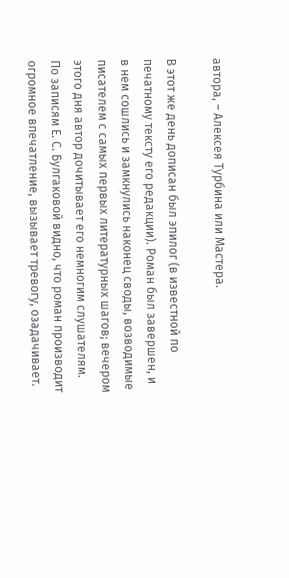автора, – Алексея Турбина или Мастера.

В этот же день дописан был эпилог (в известной по печатному тексту его редакции). Роман был завершен, и в нем сошлись и замкнулись наконец своды, возводимые писателем с самых первых литературных шагов; вечером этого дня автор дочитывает его немногим слушателям. По записям Е. С. Булгаковой видно, что роман производит огромное впечатление, вызывает тревогу, озадачивает.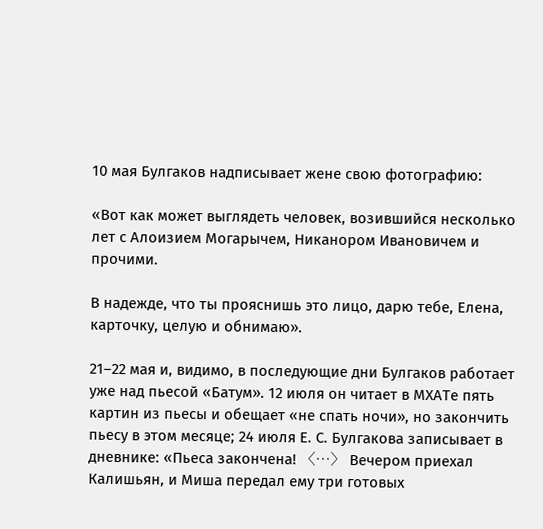10 мая Булгаков надписывает жене свою фотографию:

«Вот как может выглядеть человек, возившийся несколько лет с Алоизием Могарычем, Никанором Ивановичем и прочими.

В надежде, что ты прояснишь это лицо, дарю тебе, Елена, карточку, целую и обнимаю».

21–22 мая и, видимо, в последующие дни Булгаков работает уже над пьесой «Батум». 12 июля он читает в МХАТе пять картин из пьесы и обещает «не спать ночи», но закончить пьесу в этом месяце; 24 июля Е. С. Булгакова записывает в дневнике: «Пьеса закончена! 〈…〉 Вечером приехал Калишьян, и Миша передал ему три готовых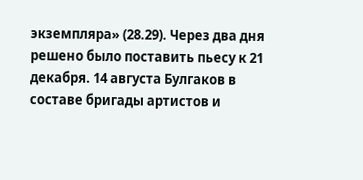экземпляра» (28.29). Через два дня решено было поставить пьесу к 21 декабря. 14 августа Булгаков в составе бригады артистов и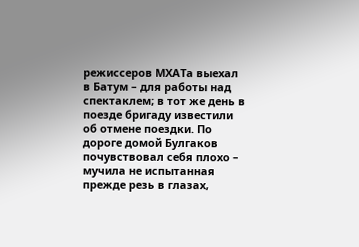режиссеров МХАТа выехал в Батум – для работы над спектаклем; в тот же день в поезде бригаду известили об отмене поездки. По дороге домой Булгаков почувствовал себя плохо – мучила не испытанная прежде резь в глазах,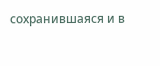сохранившаяся и в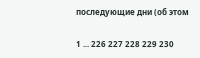последующие дни (об этом

1 ... 226 227 228 229 230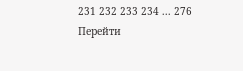231 232 233 234 ... 276
Перейти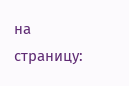на страницу: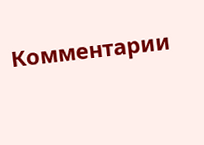Комментарии